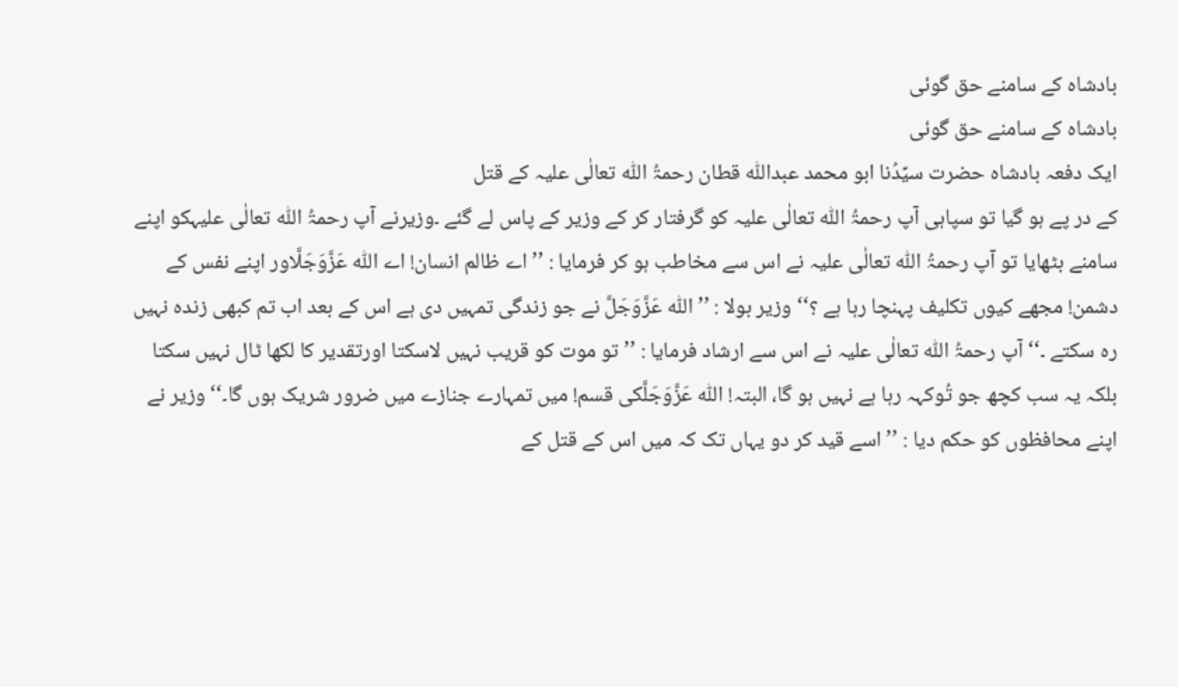بادشاہ کے سامنے حق گوئی
بادشاہ کے سامنے حق گوئی
ایک دفعہ بادشاہ حضرت سیِّدُنا ابو محمد عبداللّٰہ قطان رحمۃُ اللّٰہ تعالٰی علیہ کے قتل
کے در پے ہو گیا تو سپاہی آپ رحمۃُ اللّٰہ تعالٰی علیہ کو گرفتار کر کے وزیر کے پاس لے گئے ۔وزیرنے آپ رحمۃُ اللّٰہ تعالٰی علیہکو اپنے سامنے بٹھایا تو آپ رحمۃُ اللّٰہ تعالٰی علیہ نے اس سے مخاطب ہو کر فرمایا : ’’اے ظالم انسان! اے اللّٰہ عَزَّوَجَلَّاور اپنے نفس کے دشمن! مجھے کیوں تکلیف پہنچا رہا ہے ؟‘‘وزیر بولا : ’’ اللّٰہ عَزَّوَجَلَّ نے جو زندگی تمہیں دی ہے اس کے بعد اب تم کبھی زندہ نہیں رہ سکتے ۔‘‘ آپ رحمۃُ اللّٰہ تعالٰی علیہ نے اس سے ارشاد فرمایا : ’’تو موت کو قریب نہیں لاسکتا اورتقدیر کا لکھا ٹال نہیں سکتا بلکہ یہ سب کچھ جو تُوکہہ رہا ہے نہیں ہو گا، البتہ! اللّٰہ عَزَّوَجَلَّکی قسم! میں تمہارے جنازے میں ضرور شریک ہوں گا۔‘‘ وزیر نے اپنے محافظوں کو حکم دیا : ’’اسے قید کر دو یہاں تک کہ میں اس کے قتل کے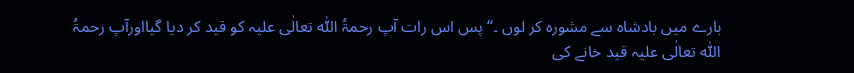بارے میں بادشاہ سے مشورہ کر لوں ۔‘‘ پس اس رات آپ رحمۃُ اللّٰہ تعالٰی علیہ کو قید کر دیا گیااورآپ رحمۃُ اللّٰہ تعالٰی علیہ قید خانے کی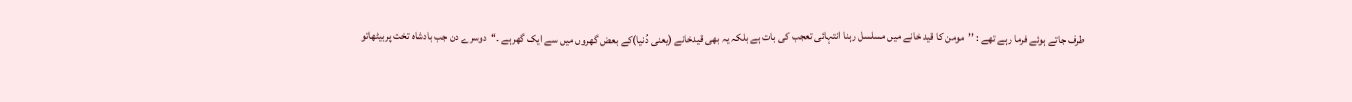طرف جاتے ہوئے فرما رہے تھے : ’’مومن کا قید خانے میں مسلسل رہنا انتہائی تعجب کی بات ہے بلکہ یہ بھی قیدخانے (یعنی دُنیا)کے بعض گھروں میں سے ایک گھرہے ۔‘‘دوسرے دن جب بادشاہ تخت پربیٹھاتو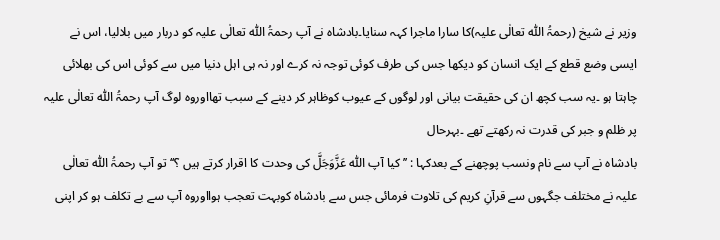وزیر نے شیخ (رحمۃُ اللّٰہ تعالٰی علیہ)کا سارا ماجرا کہہ سنایا۔بادشاہ نے آپ رحمۃُ اللّٰہ تعالٰی علیہ کو دربار میں بلالیا، اس نے ایسی وضع قطع کے ایک انسان کو دیکھا جس کی طرف کوئی توجہ نہ کرے اور نہ ہی اہل دنیا میں سے کوئی اس کی بھلائی چاہتا ہو ۔یہ سب کچھ ان کی حقیقت بیانی اور لوگوں کے عیوب کوظاہر کر دینے کے سبب تھااوروہ لوگ آپ رحمۃُ اللّٰہ تعالٰی علیہ پر ظلم و جبر کی قدرت نہ رکھتے تھے ۔بہرحال
بادشاہ نے آپ سے نام ونسب پوچھنے کے بعدکہا : ’’کیا آپ اللّٰہ عَزَّوَجَلَّ کی وحدت کا اقرار کرتے ہیں ؟‘‘ تو آپ رحمۃُ اللّٰہ تعالٰی علیہ نے مختلف جگہوں سے قرآنِ کریم کی تلاوت فرمائی جس سے بادشاہ کوبہت تعجب ہوااوروہ آپ سے بے تکلف ہو کر اپنی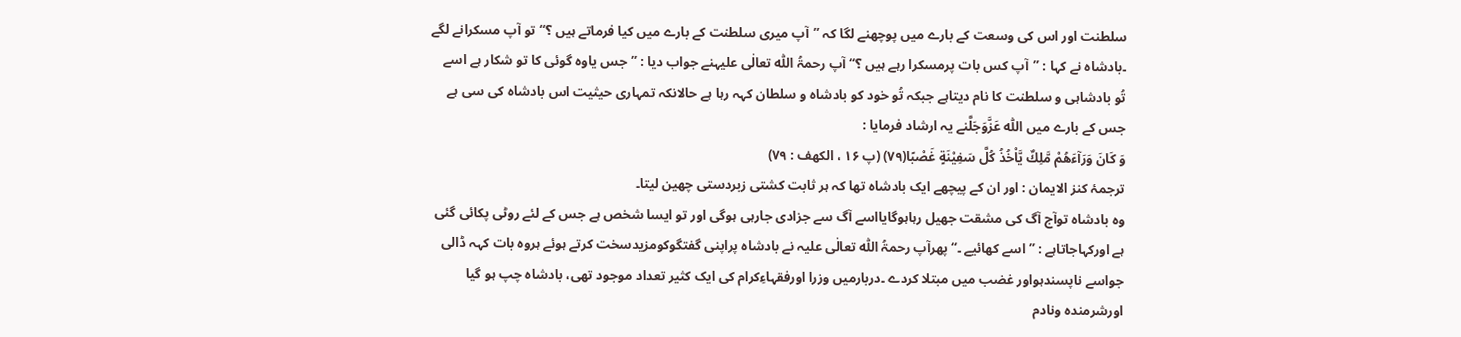سلطنت اور اس کی وسعت کے بارے میں پوچھنے لگا کہ ’’آپ میری سلطنت کے بارے میں کیا فرماتے ہیں ؟‘‘تو آپ مسکرانے لگے ۔بادشاہ نے کہا : ’’آپ کس بات پرمسکرا رہے ہیں ؟‘‘ آپ رحمۃُ اللّٰہ تعالٰی علیہنے جواب دیا : ’’جس یاوہ گوئی کا تو شکار ہے اسے تُو بادشاہی و سلطنت کا نام دیتاہے جبکہ تُو خود کو بادشاہ و سلطان کہہ رہا ہے حالانکہ تمہاری حیثیت اس بادشاہ کی سی ہے جس کے بارے میں اللّٰہ عَزَّوَجَلَّنے یہ ارشاد فرمایا :
وَ كَانَ وَرَآءَهُمْ مَّلِكٌ یَّاْخُذُ كُلَّ سَفِیْنَةٍ غَصْبًا(۷۹) (پ ۱۶ ، الکھف : ۷۹)
ترجمۂ کنز الایمان : اور ان کے پیچھے ایک بادشاہ تھا کہ ہر ثابت کشتی زبردستی چھین لیتا۔
وہ بادشاہ توآج آگ کی مشقت جھیل رہاہوگایااسے آگ سے جزادی جارہی ہوگی اور تو ایسا شخص ہے جس کے لئے روٹی پکائی گئی ہے اورکہاجاتاہے : ’’ اسے کھائیے ۔‘‘پھرآپ رحمۃُ اللّٰہ تعالٰی علیہ نے بادشاہ پراپنی گفتگوکومزیدسخت کرتے ہوئے ہروہ بات کہہ ڈالی جواسے ناپسندہواور غضب میں مبتلا کردے ۔دربارمیں وزرا اورفقہاءِکرام کی ایک کثیر تعداد موجود تھی، بادشاہ چپ ہو گیا اورشرمندہ ونادم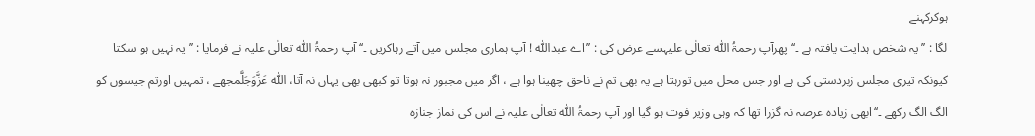ہوکرکہنے
لگا : ’’یہ شخص ہدایت یافتہ ہے ۔‘‘پھرآپ رحمۃُ اللّٰہ تعالٰی علیہسے عرض کی : ’’اے عبداللّٰہ ! آپ ہماری مجلس میں آتے رہاکریں ۔‘‘ آپ رحمۃُ اللّٰہ تعالٰی علیہ نے فرمایا : ’’یہ نہیں ہو سکتا کیونکہ تیری مجلس زبردستی کی ہے اور جس محل میں تورہتا ہے یہ بھی تم نے ناحق چھینا ہوا ہے ، اگر میں مجبور نہ ہوتا تو کبھی بھی یہاں نہ آتا، اللّٰہ عَزَّوَجَلَّمجھے ، تمہیں اورتم جیسوں کو الگ الگ رکھے ۔‘‘ابھی زیادہ عرصہ نہ گزرا تھا کہ وہی وزیر فوت ہو گیا اور آپ رحمۃُ اللّٰہ تعالٰی علیہ نے اس کی نماز جنازہ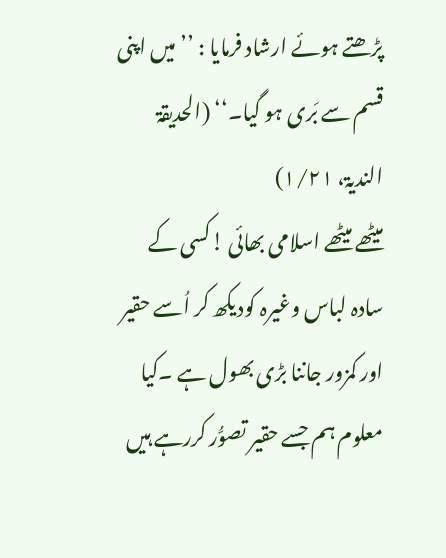پڑھتے ہوئے ارشاد فرمایا : ’’میں اپنی قسم سے بَری ہو گیا۔‘‘ (الحدیقۃ الندیۃ، ۱/۲۱)
میٹھے میٹھے اسلامی بھائی !کسی کے سادہ لباس وغیرہ کودیکھ کر اُسے حقیر اور کمزور جاننا بڑی بھول ہے ۔کیا معلوم ہم جسے حقیر تصوُّر کررہے ہیں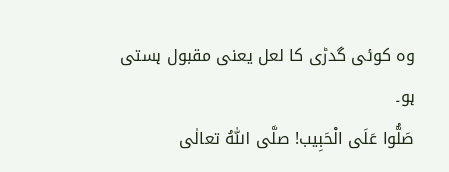وہ کوئی گدڑی کا لعل یعنی مقبول ہستی ہو۔
صَلُّوا عَلَی الْحَبِیب! صلَّی اللّٰہُ تعالٰی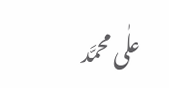علٰی محمَّد